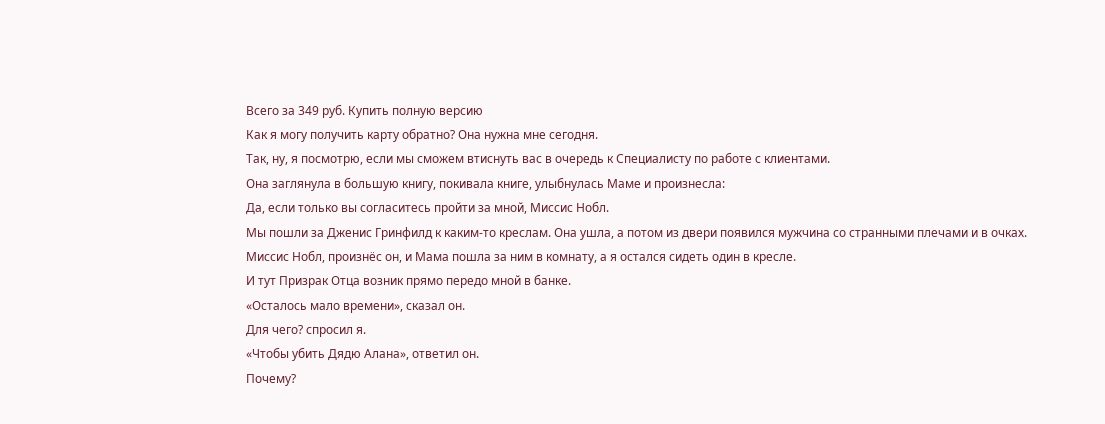Всего за 349 руб. Купить полную версию
Как я могу получить карту обратно? Она нужна мне сегодня.
Так, ну, я посмотрю, если мы сможем втиснуть вас в очередь к Специалисту по работе с клиентами.
Она заглянула в большую книгу, покивала книге, улыбнулась Маме и произнесла:
Да, если только вы согласитесь пройти за мной, Миссис Нобл.
Мы пошли за Дженис Гринфилд к каким-то креслам. Она ушла, а потом из двери появился мужчина со странными плечами и в очках.
Миссис Нобл, произнёс он, и Мама пошла за ним в комнату, а я остался сидеть один в кресле.
И тут Призрак Отца возник прямо передо мной в банке.
«Осталось мало времени», сказал он.
Для чего? спросил я.
«Чтобы убить Дядю Алана», ответил он.
Почему?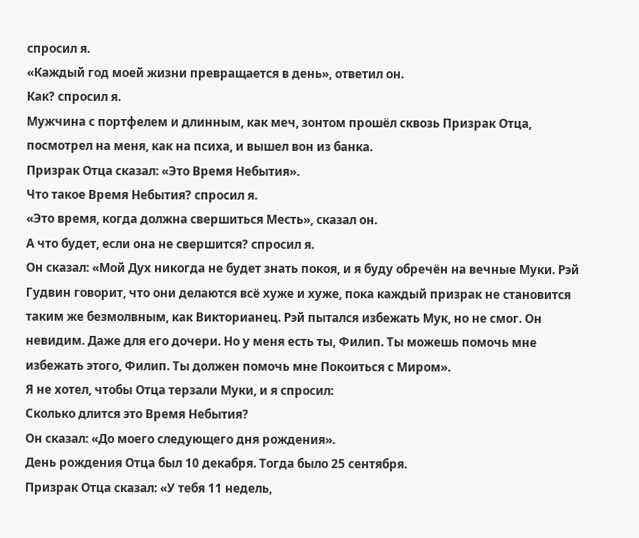спросил я.
«Каждый год моей жизни превращается в день», ответил он.
Как? спросил я.
Мужчина с портфелем и длинным, как меч, зонтом прошёл сквозь Призрак Отца, посмотрел на меня, как на психа, и вышел вон из банка.
Призрак Отца сказал: «Это Время Небытия».
Что такое Время Небытия? спросил я.
«Это время, когда должна свершиться Месть», сказал он.
А что будет, если она не свершится? спросил я.
Он сказал: «Мой Дух никогда не будет знать покоя, и я буду обречён на вечные Муки. Рэй Гудвин говорит, что они делаются всё хуже и хуже, пока каждый призрак не становится таким же безмолвным, как Викторианец. Рэй пытался избежать Мук, но не смог. Он невидим. Даже для его дочери. Но у меня есть ты, Филип. Ты можешь помочь мне избежать этого, Филип. Ты должен помочь мне Покоиться с Миром».
Я не хотел, чтобы Отца терзали Муки, и я спросил:
Сколько длится это Время Небытия?
Он сказал: «До моего следующего дня рождения».
День рождения Отца был 10 декабря. Тогда было 25 сентября.
Призрак Отца сказал: «У тебя 11 недель,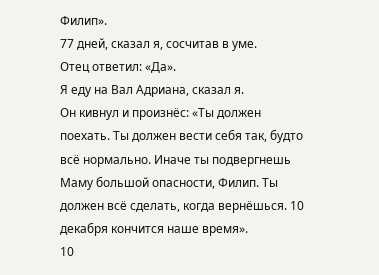Филип».
77 дней, сказал я, сосчитав в уме.
Отец ответил: «Да».
Я еду на Вал Адриана, сказал я.
Он кивнул и произнёс: «Ты должен поехать. Ты должен вести себя так, будто всё нормально. Иначе ты подвергнешь Маму большой опасности, Филип. Ты должен всё сделать, когда вернёшься. 10 декабря кончится наше время».
10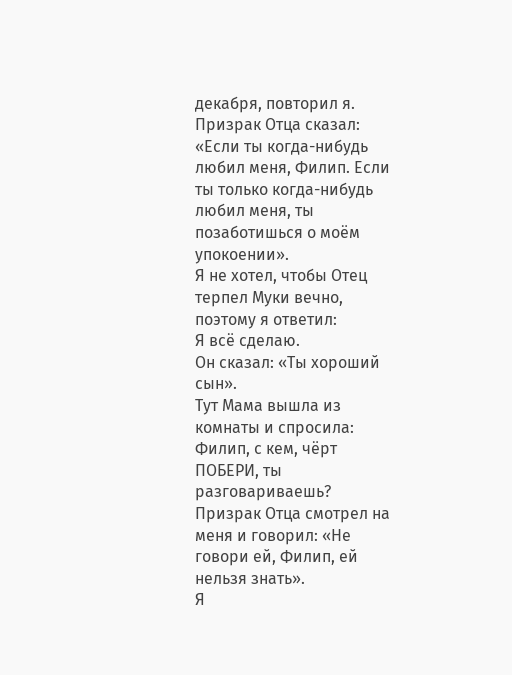декабря, повторил я.
Призрак Отца сказал: «Если ты когда-нибудь любил меня, Филип. Если ты только когда-нибудь любил меня, ты позаботишься о моём упокоении».
Я не хотел, чтобы Отец терпел Муки вечно, поэтому я ответил:
Я всё сделаю.
Он сказал: «Ты хороший сын».
Тут Мама вышла из комнаты и спросила:
Филип, с кем, чёрт ПОБЕРИ, ты разговариваешь?
Призрак Отца смотрел на меня и говорил: «Не говори ей, Филип, ей нельзя знать».
Я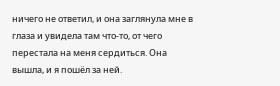ничего не ответил, и она заглянула мне в глаза и увидела там что-то, от чего перестала на меня сердиться. Она вышла, и я пошёл за ней.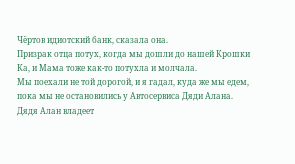Чёртов идиотский банк, сказала она.
Призрак отца потух, когда мы дошли до нашей Крошки Ка, и Мама тоже как-то потухла и молчала.
Мы поехали не той дорогой, и я гадал, куда же мы едем, пока мы не остановились у Автосервиса Дяди Алана.
Дядя Алан владеет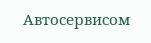Автосервисом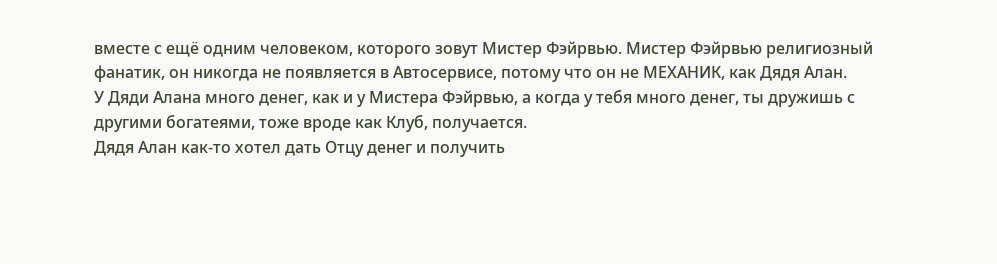вместе с ещё одним человеком, которого зовут Мистер Фэйрвью. Мистер Фэйрвью религиозный фанатик, он никогда не появляется в Автосервисе, потому что он не МЕХАНИК, как Дядя Алан.
У Дяди Алана много денег, как и у Мистера Фэйрвью, а когда у тебя много денег, ты дружишь с другими богатеями, тоже вроде как Клуб, получается.
Дядя Алан как-то хотел дать Отцу денег и получить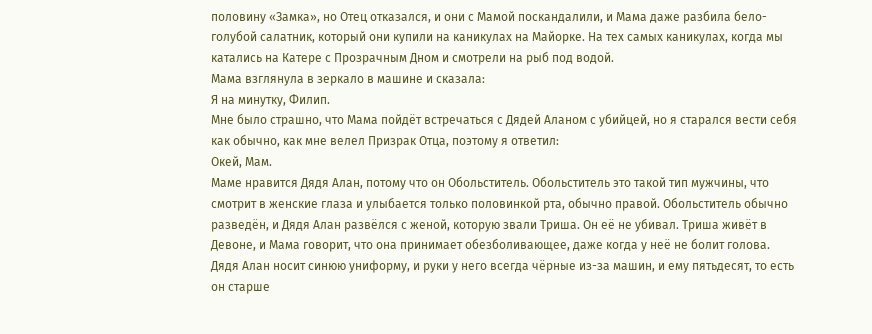половину «Замка», но Отец отказался, и они с Мамой поскандалили, и Мама даже разбила бело-голубой салатник, который они купили на каникулах на Майорке. На тех самых каникулах, когда мы катались на Катере с Прозрачным Дном и смотрели на рыб под водой.
Мама взглянула в зеркало в машине и сказала:
Я на минутку, Филип.
Мне было страшно, что Мама пойдёт встречаться с Дядей Аланом с убийцей, но я старался вести себя как обычно, как мне велел Призрак Отца, поэтому я ответил:
Окей, Мам.
Маме нравится Дядя Алан, потому что он Обольститель. Обольститель это такой тип мужчины, что смотрит в женские глаза и улыбается только половинкой рта, обычно правой. Обольститель обычно разведён, и Дядя Алан развёлся с женой, которую звали Триша. Он её не убивал. Триша живёт в Девоне, и Мама говорит, что она принимает обезболивающее, даже когда у неё не болит голова.
Дядя Алан носит синюю униформу, и руки у него всегда чёрные из-за машин, и ему пятьдесят, то есть он старше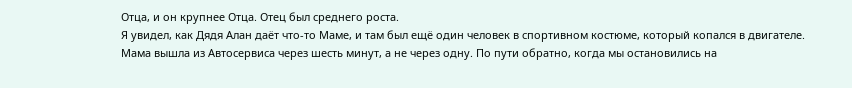Отца, и он крупнее Отца. Отец был среднего роста.
Я увидел, как Дядя Алан даёт что-то Маме, и там был ещё один человек в спортивном костюме, который копался в двигателе.
Мама вышла из Автосервиса через шесть минут, а не через одну. По пути обратно, когда мы остановились на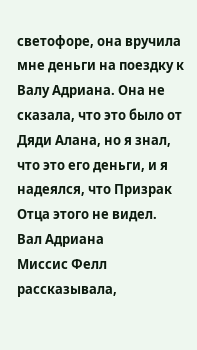светофоре, она вручила мне деньги на поездку к Валу Адриана. Она не сказала, что это было от Дяди Алана, но я знал, что это его деньги, и я надеялся, что Призрак Отца этого не видел.
Вал Адриана
Миссис Фелл рассказывала,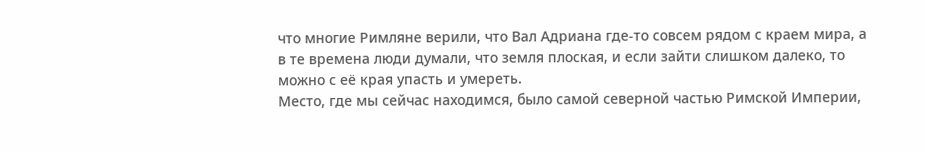что многие Римляне верили, что Вал Адриана где-то совсем рядом с краем мира, а в те времена люди думали, что земля плоская, и если зайти слишком далеко, то можно с её края упасть и умереть.
Место, где мы сейчас находимся, было самой северной частью Римской Империи,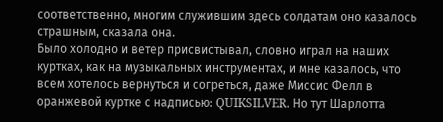соответственно, многим служившим здесь солдатам оно казалось страшным, сказала она.
Было холодно и ветер присвистывал, словно играл на наших куртках, как на музыкальных инструментах, и мне казалось, что всем хотелось вернуться и согреться, даже Миссис Фелл в оранжевой куртке с надписью: QUIKSILVER. Но тут Шарлотта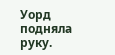Уорд подняла руку.